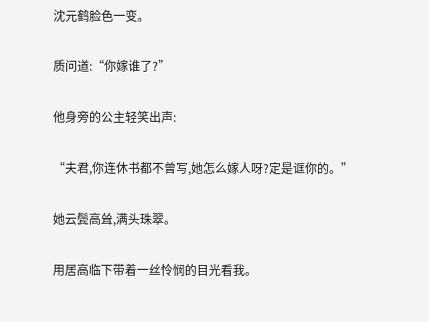沈元鹤脸色一变。

质问道:“你嫁谁了?”

他身旁的公主轻笑出声:

“夫君,你连休书都不曾写,她怎么嫁人呀?定是诓你的。”

她云鬓高耸,满头珠翠。

用居高临下带着一丝怜悯的目光看我。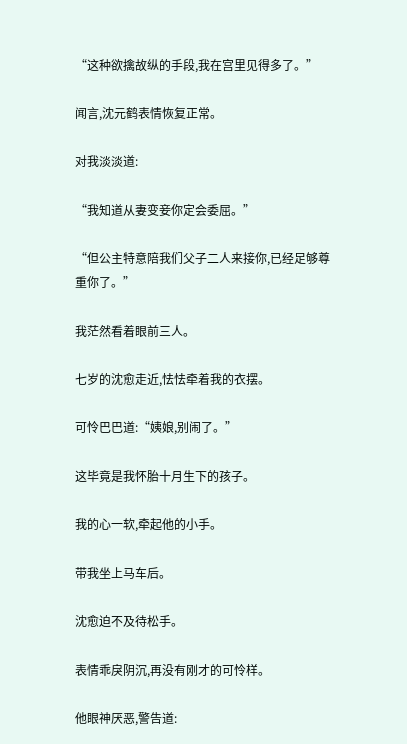“这种欲擒故纵的手段,我在宫里见得多了。”

闻言,沈元鹤表情恢复正常。

对我淡淡道:

“我知道从妻变妾你定会委屈。”

“但公主特意陪我们父子二人来接你,已经足够尊重你了。”

我茫然看着眼前三人。

七岁的沈愈走近,怯怯牵着我的衣摆。

可怜巴巴道:“姨娘,别闹了。”

这毕竟是我怀胎十月生下的孩子。

我的心一软,牵起他的小手。

带我坐上马车后。

沈愈迫不及待松手。

表情乖戾阴沉,再没有刚才的可怜样。

他眼神厌恶,警告道: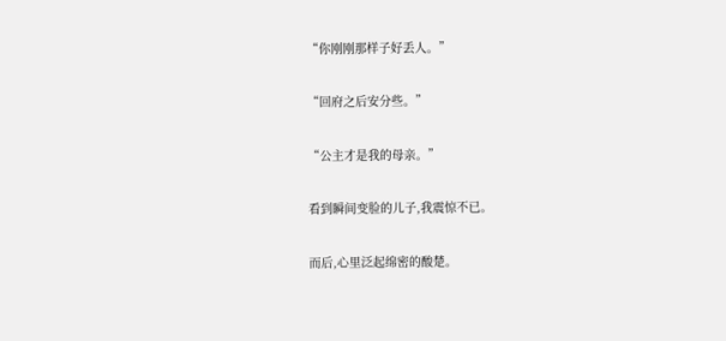“你刚刚那样子好丢人。”

“回府之后安分些。”

“公主才是我的母亲。”

看到瞬间变脸的儿子,我震惊不已。

而后,心里泛起绵密的酸楚。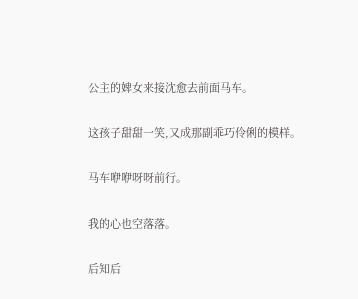公主的婢女来接沈愈去前面马车。

这孩子甜甜一笑,又成那副乖巧伶俐的模样。

马车咿咿呀呀前行。

我的心也空落落。

后知后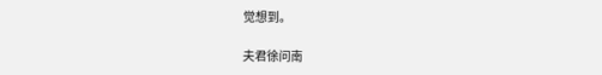觉想到。

夫君徐问南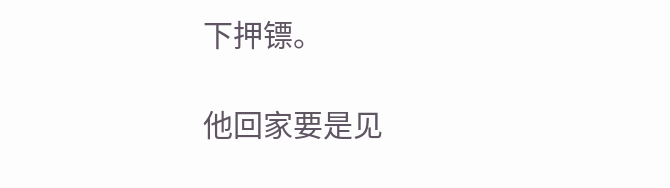下押镖。

他回家要是见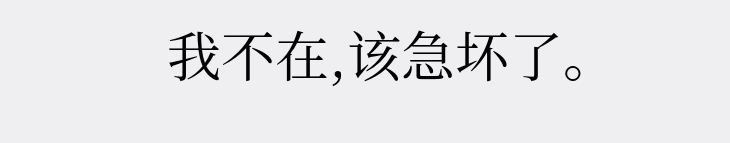我不在,该急坏了。